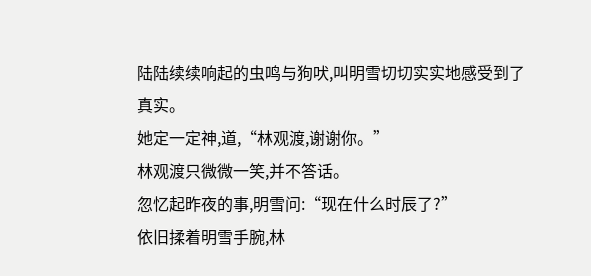陆陆续续响起的虫鸣与狗吠,叫明雪切切实实地感受到了真实。
她定一定神,道,“林观渡,谢谢你。”
林观渡只微微一笑,并不答话。
忽忆起昨夜的事,明雪问:“现在什么时辰了?”
依旧揉着明雪手腕,林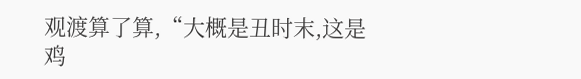观渡算了算,“大概是丑时末,这是鸡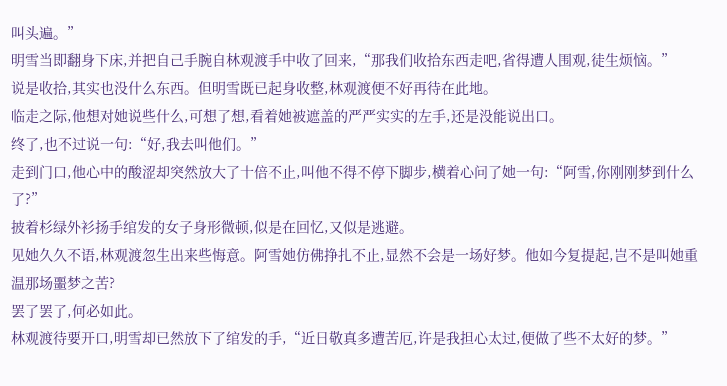叫头遍。”
明雪当即翻身下床,并把自己手腕自林观渡手中收了回来,“那我们收拾东西走吧,省得遭人围观,徒生烦恼。”
说是收拾,其实也没什么东西。但明雪既已起身收整,林观渡便不好再待在此地。
临走之际,他想对她说些什么,可想了想,看着她被遮盖的严严实实的左手,还是没能说出口。
终了,也不过说一句:“好,我去叫他们。”
走到门口,他心中的酸涩却突然放大了十倍不止,叫他不得不停下脚步,横着心问了她一句:“阿雪,你刚刚梦到什么了?”
披着杉绿外衫扬手绾发的女子身形微顿,似是在回忆,又似是逃避。
见她久久不语,林观渡忽生出来些悔意。阿雪她仿佛挣扎不止,显然不会是一场好梦。他如今复提起,岂不是叫她重温那场噩梦之苦?
罢了罢了,何必如此。
林观渡待要开口,明雪却已然放下了绾发的手,“近日敬真多遭苦厄,许是我担心太过,便做了些不太好的梦。”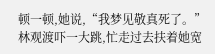顿一顿,她说,“我梦见敬真死了。”
林观渡吓一大跳,忙走过去扶着她宽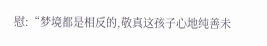慰:“梦境都是相反的,敬真这孩子心地纯善未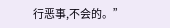行恶事,不会的。”